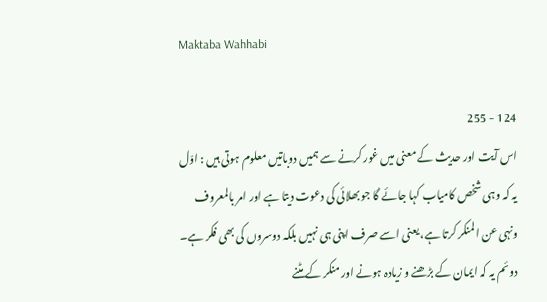Maktaba Wahhabi

124 - 255
اس آیت اور حدیث کے معنی میں غور کرنے سے ہمیں دوباتیں معلوم ہوتی ہیں : اوّل یہ کہ وہی شخص کامیاب کہا جائے گا جو بھلائی کی دعوت دیتا ہے اور امر بالمعروف ونہی عن المنکر کرتا ہے، یعنی اسے صرف اپنی ہی نہیں بلکہ دوسروں کی بھی فکر ہے۔ دوئم یہ کہ ایمان کے بڑھنے و زیادہ ہونے اور منکر کے مٹنے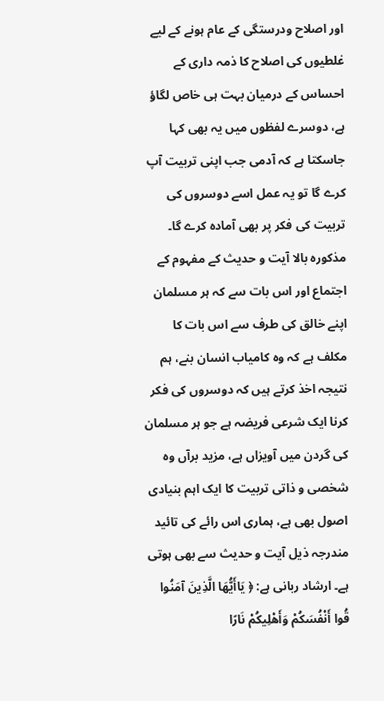اور اصلاح ودرستگی کے عام ہونے کے لیے غلطیوں کی اصلاح کا ذمہ داری کے احساس کے درمیان بہت ہی خاص لگاؤ ہے، دوسرے لفظوں میں یہ بھی کہا جاسکتا ہے کہ آدمی جب اپنی تربیت آپ کرے گا تو یہ عمل اسے دوسروں کی تربیت کی فکر پر بھی آمادہ کرے گا۔ مذکورہ بالا آیت و حدیث کے مفہوم کے اجتماع اور اس بات سے کہ ہر مسلمان اپنے خالق کی طرف سے اس بات کا مکلف ہے کہ وہ کامیاب انسان بنے، ہم نتیجہ اخذ کرتے ہیں کہ دوسروں کی فکر کرنا ایک شرعی فریضہ ہے جو ہر مسلمان کی گردن میں آویزاں ہے، مزید برآں وہ شخصی و ذاتی تربیت کا ایک اہم بنیادی اصول بھی ہے، ہماری اس رائے کی تائید مندرجہ ذیل آیت و حدیث سے بھی ہوتی ہے۔ ارشاد ربانی ہے: ﴿ يَاأَيُّهَا الَّذِينَ آمَنُوا قُوا أَنْفُسَكُمْ وَأَهْلِيكُمْ نَارًا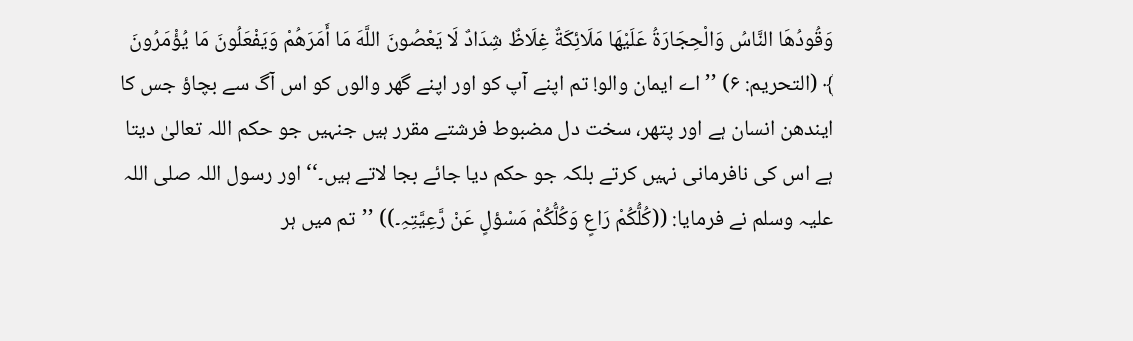وَقُودُهَا النَّاسُ وَالْحِجَارَةُ عَلَيْهَا مَلَائِكَةٌ غِلَاظٌ شِدَادٌ لَا يَعْصُونَ اللَّهَ مَا أَمَرَهُمْ وَيَفْعَلُونَ مَا يُؤْمَرُونَ ﴾ (التحریم: ۶) ’’اے ایمان والو! تم اپنے آپ کو اور اپنے گھر والوں کو اس آگ سے بچاؤ جس کا ایندھن انسان ہے اور پتھر، سخت دل مضبوط فرشتے مقرر ہیں جنہیں جو حکم اللہ تعالیٰ دیتا ہے اس کی نافرمانی نہیں کرتے بلکہ جو حکم دیا جائے بجا لاتے ہیں۔‘‘ اور رسول اللہ صلی اللہ علیہ وسلم نے فرمایا: ((کُلُّکُمْ رَاعٍ وَکُلُّکُمْ مَسْؤلٍ عَنْ رَّعِیَّتِہِ۔)) ’’تم میں ہر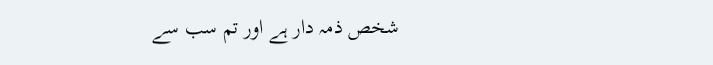شخص ذمہ دار ہے اور تم سب سے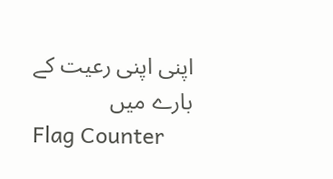اپنی اپنی رعیت کے بارے میں
Flag Counter